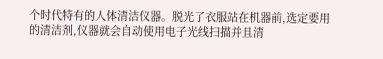个时代特有的人体清洁仪器。脱光了衣服站在机器前,选定要用的清洁剂,仪器就会自动使用电子光线扫描并且清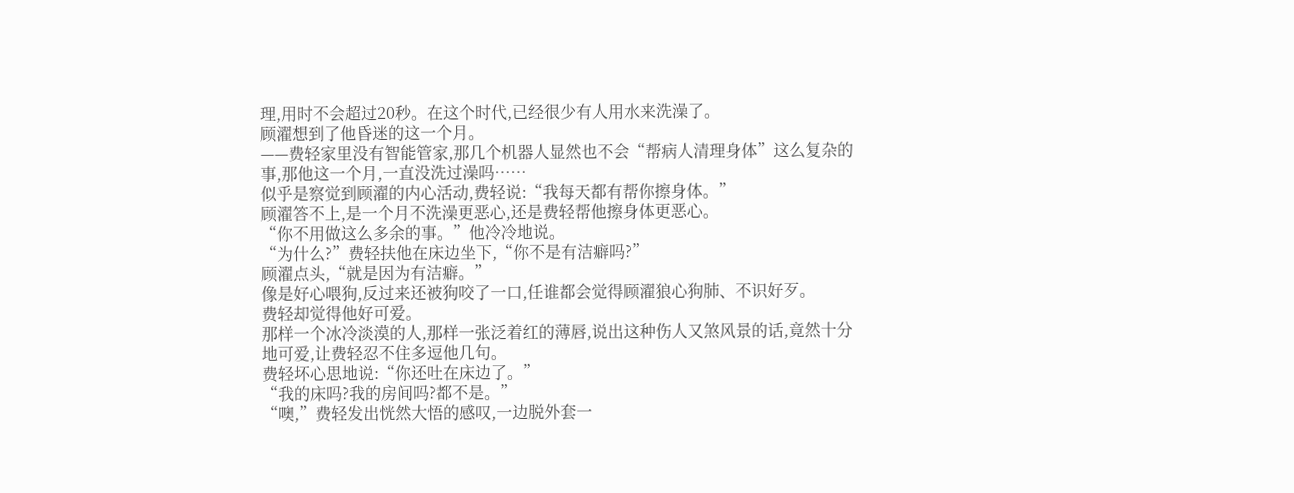理,用时不会超过20秒。在这个时代,已经很少有人用水来洗澡了。
顾濯想到了他昏迷的这一个月。
——费轻家里没有智能管家,那几个机器人显然也不会“帮病人清理身体”这么复杂的事,那他这一个月,一直没洗过澡吗……
似乎是察觉到顾濯的内心活动,费轻说:“我每天都有帮你擦身体。”
顾濯答不上,是一个月不洗澡更恶心,还是费轻帮他擦身体更恶心。
“你不用做这么多余的事。”他冷冷地说。
“为什么?”费轻扶他在床边坐下,“你不是有洁癖吗?”
顾濯点头,“就是因为有洁癖。”
像是好心喂狗,反过来还被狗咬了一口,任谁都会觉得顾濯狼心狗肺、不识好歹。
费轻却觉得他好可爱。
那样一个冰冷淡漠的人,那样一张泛着红的薄唇,说出这种伤人又煞风景的话,竟然十分地可爱,让费轻忍不住多逗他几句。
费轻坏心思地说:“你还吐在床边了。”
“我的床吗?我的房间吗?都不是。”
“噢,”费轻发出恍然大悟的感叹,一边脱外套一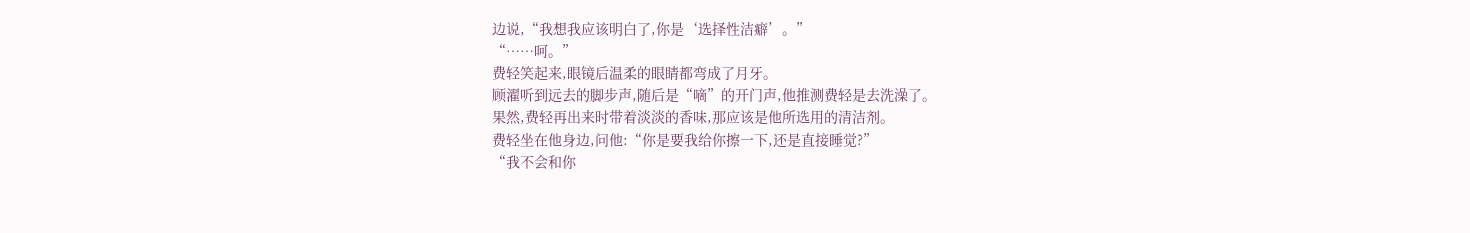边说,“我想我应该明白了,你是‘选择性洁癖’。”
“……呵。”
费轻笑起来,眼镜后温柔的眼睛都弯成了月牙。
顾濯听到远去的脚步声,随后是“嘀”的开门声,他推测费轻是去洗澡了。
果然,费轻再出来时带着淡淡的香味,那应该是他所选用的清洁剂。
费轻坐在他身边,问他:“你是要我给你擦一下,还是直接睡觉?”
“我不会和你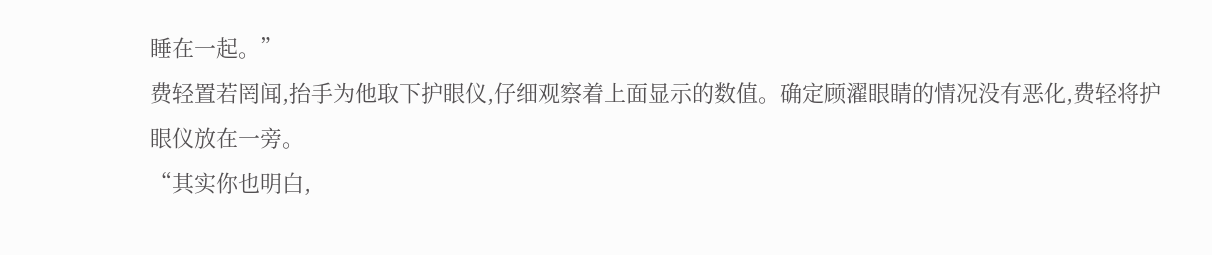睡在一起。”
费轻置若罔闻,抬手为他取下护眼仪,仔细观察着上面显示的数值。确定顾濯眼睛的情况没有恶化,费轻将护眼仪放在一旁。
“其实你也明白,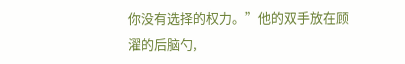你没有选择的权力。”他的双手放在顾濯的后脑勺,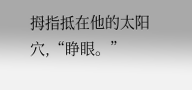拇指抵在他的太阳穴,“睁眼。”